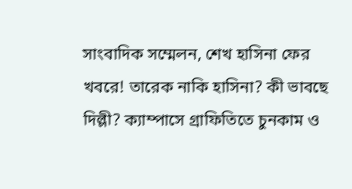সাংবাদিক সম্মেলন, শেখ হাসিনা ফের খবরে! তারেক নাকি হাসিনা? কী ভাবছে দিল্লী? ক্যাম্পাসে গ্রাফিতিতে চুনকাম ও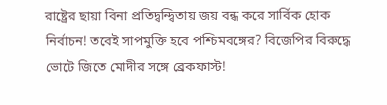রাষ্ট্রের ছায়া বিনা প্রতিদ্বন্দ্বিতায় জয় বন্ধ করে সার্বিক হোক নির্বাচন! তবেই সাপমুক্তি হবে পশ্চিমবঙ্গের? বিজেপির বিরুদ্ধে ভোটে জিতে মোদীর সঙ্গে ব্রেকফাস্ট!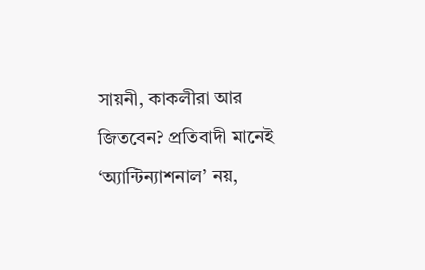সায়নী, কাকলীরা আর জিতবেন? প্রতিবাদী মানেই ‘অ্যান্টিন্যাশনাল’ নয়,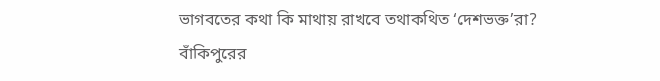ভাগবতের কথা কি মাথায় রাখবে তথাকথিত ‘দেশভক্ত’রা? বাঁকিপুরের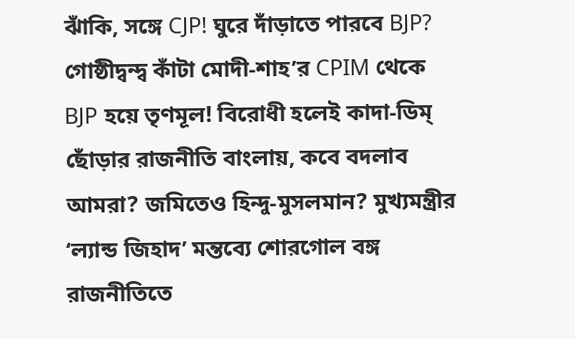ঝাঁকি, সঙ্গে CJP! ঘুরে দাঁড়াতে পারবে BJP? গোষ্ঠীদ্বন্দ্ব কাঁটা মোদী-শাহ’র CPIM থেকে BJP হয়ে তৃণমূল! বিরোধী হলেই কাদা-ডিম্ ছোঁড়ার রাজনীতি বাংলায়, কবে বদলাব আমরা? জমিতেও হিন্দু-মুসলমান? মুখ্যমন্ত্রীর ‘ল্যান্ড জিহাদ’ মন্তব্যে শোরগোল বঙ্গ রাজনীতিতে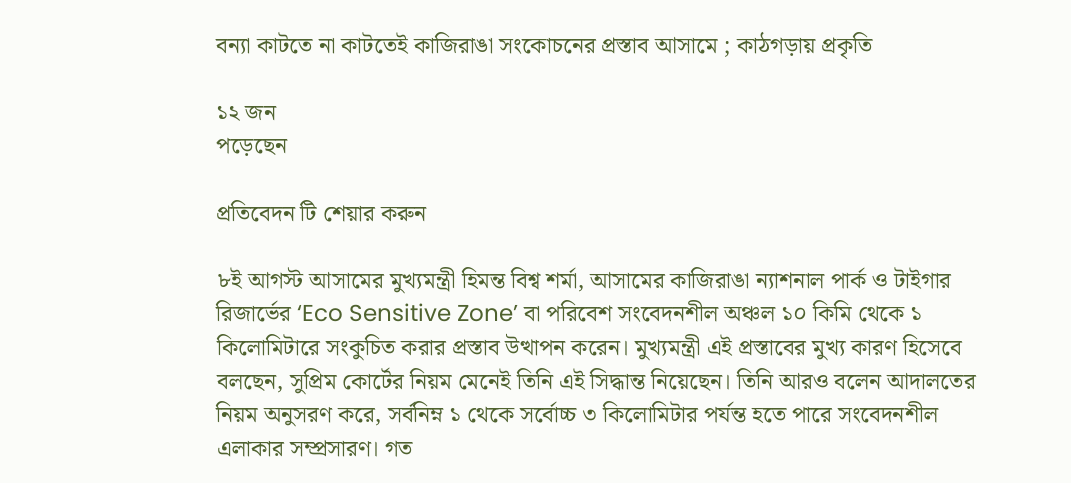বন্যা কাটতে না কাটতেই কাজিরাঙা সংকোচনের প্রস্তাব আসামে ; কাঠগড়ায় প্রকৃতি

১২ জন
পড়েছেন

প্রতিবেদন টি শেয়ার করুন

৮ই আগস্ট আসামের মুখ্যমন্ত্রী হিমন্ত বিশ্ব শর্মা, আসামের কাজিরাঙা ন্যাশনাল পার্ক ও টাইগার রিজার্ভের ‘Eco Sensitive Zone’ বা পরিবেশ সংবেদনশীল অঞ্চল ১০ কিমি থেকে ১ কিলোমিটারে সংকুচিত করার প্রস্তাব উত্থাপন করেন। মুখ্যমন্ত্রী এই প্রস্তাবের মুখ্য কারণ হিসেবে বলছেন, সুপ্রিম কোর্টের নিয়ম মেনেই তিনি এই সিদ্ধান্ত নিয়েছেন। তিনি আরও বলেন আদালতের নিয়ম অনুসরণ করে, সর্বনিম্ন ১ থেকে সর্বোচ্চ ৩ কিলোমিটার পর্যন্ত হতে পারে সংবেদনশীল এলাকার সম্প্রসারণ। গত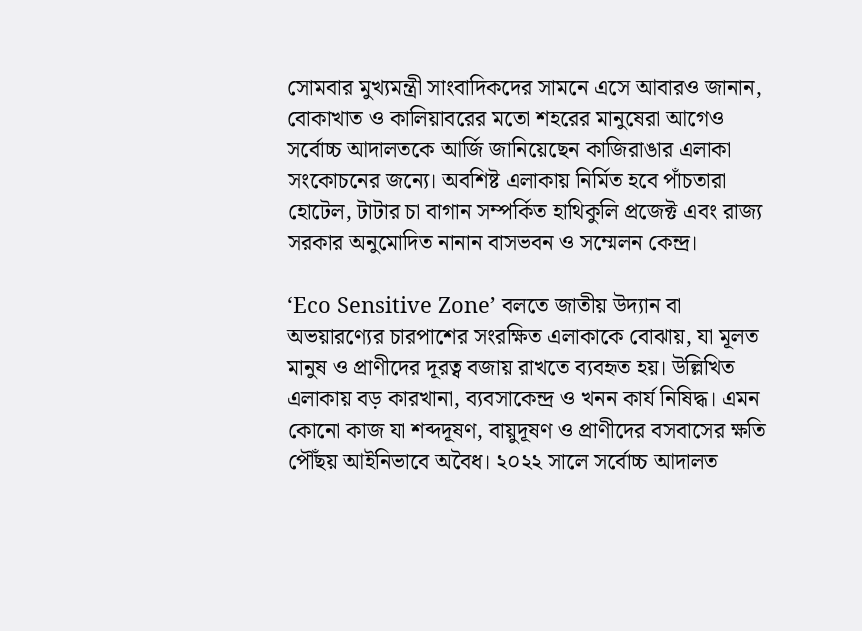সোমবার মুখ্যমন্ত্রী সাংবাদিকদের সামনে এসে আবারও জানান, বোকাখাত ও কালিয়াবরের মতো শহরের মানুষেরা আগেও সর্বোচ্চ আদালতকে আর্জি জানিয়েছেন কাজিরাঙার এলাকা সংকোচনের জন্যে। অবশিষ্ট এলাকায় নির্মিত হবে পাঁচতারা হোটেল, টাটার চা বাগান সম্পর্কিত হাথিকুলি প্রজেক্ট এবং রাজ্য সরকার অনুমোদিত নানান বাসভবন ও সম্মেলন কেন্দ্র।

‘Eco Sensitive Zone’ বলতে জাতীয় উদ্যান বা অভয়ারণ্যের চারপাশের সংরক্ষিত এলাকাকে বোঝায়, যা মূলত মানুষ ও প্রাণীদের দূরত্ব বজায় রাখতে ব্যবহৃত হয়। উল্লিখিত এলাকায় বড় কারখানা, ব্যবসাকেন্দ্র ও খনন কার্য নিষিদ্ধ। এমন কোনো কাজ যা শব্দদূষণ, বায়ুদূষণ ও প্রাণীদের বসবাসের ক্ষতি পৌঁছয় আইনিভাবে অবৈধ। ২০২২ সালে সর্বোচ্চ আদালত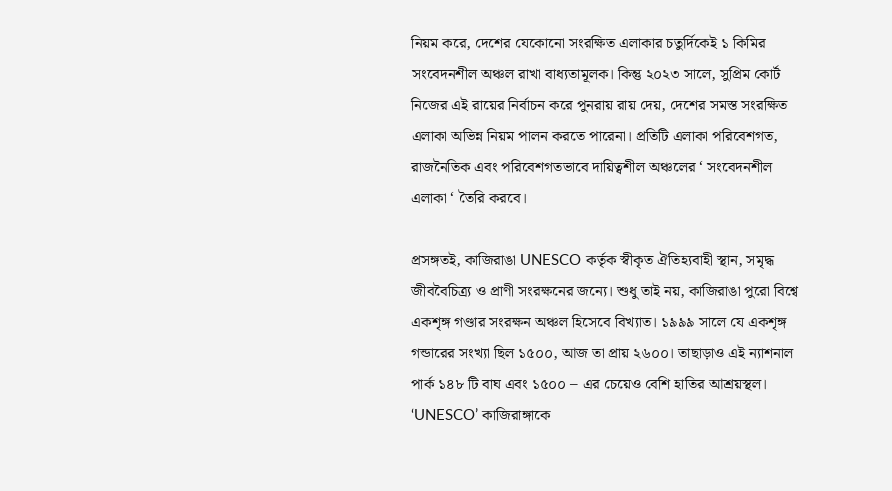নিয়ম করে, দেশের যেকোনো সংরক্ষিত এলাকার চতুর্দিকেই ১ কিমির সংবেদনশীল অঞ্চল রাখা বাধ্যতামূলক। কিন্তু ২০২৩ সালে, সুপ্রিম কোর্ট নিজের এই রায়ের নির্বাচন করে পুনরায় রায় দেয়, দেশের সমস্ত সংরক্ষিত এলাকা অভিন্ন নিয়ম পালন করতে পারেনা। প্রতিটি এলাকা পরিবেশগত, রাজনৈতিক এবং পরিবেশগতভাবে দায়িত্বশীল অঞ্চলের ‘ সংবেদনশীল এলাকা ‘ তৈরি করবে।

প্রসঙ্গতই, কাজিরাঙা UNESCO কর্তৃক স্বীকৃত ঐতিহ্যবাহী স্থান, সমৃদ্ধ জীববৈচিত্র্য ও প্রাণী সংরক্ষনের জন্যে। শুধু তাই নয়, কাজিরাঙা পুরো বিশ্বে একশৃঙ্গ গণ্ডার সংরক্ষন অঞ্চল হিসেবে বিখ্যাত। ১৯৯৯ সালে যে একশৃঙ্গ গন্ডারের সংখ্যা ছিল ১৫০০, আজ তা প্রায় ২৬০০। তাছাড়াও এই ন্যাশনাল পার্ক ১৪৮ টি বাঘ এবং ১৫০০ – এর চেয়েও বেশি হাতির আশ্রয়স্থল। ‘UNESCO’ কাজিরাঙ্গাকে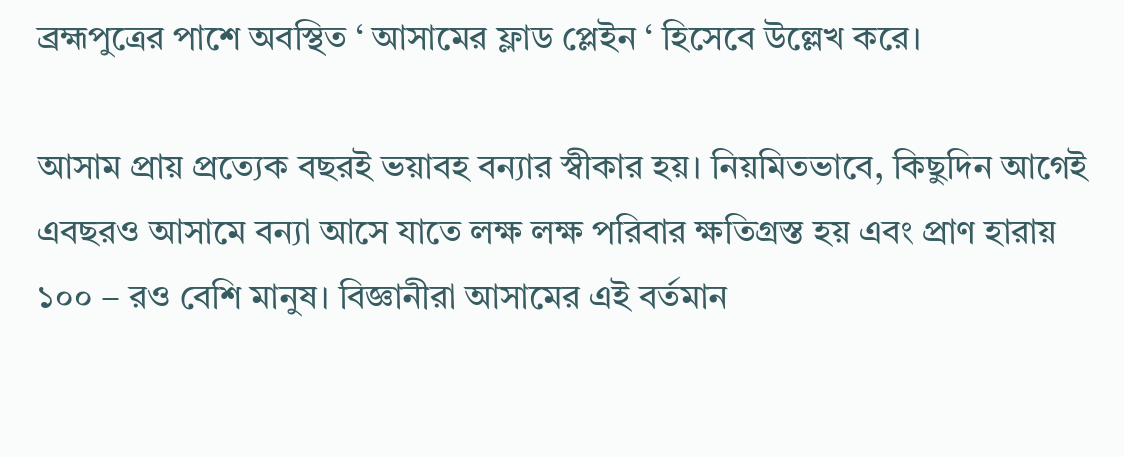ব্রহ্মপুত্রের পাশে অবস্থিত ‘ আসামের ফ্লাড প্লেইন ‘ হিসেবে উল্লেখ করে।

আসাম প্রায় প্রত্যেক বছরই ভয়াবহ বন্যার স্বীকার হয়। নিয়মিতভাবে, কিছুদিন আগেই এবছরও আসামে বন্যা আসে যাতে লক্ষ লক্ষ পরিবার ক্ষতিগ্রস্ত হয় এবং প্রাণ হারায় ১০০ – রও বেশি মানুষ। বিজ্ঞানীরা আসামের এই বর্তমান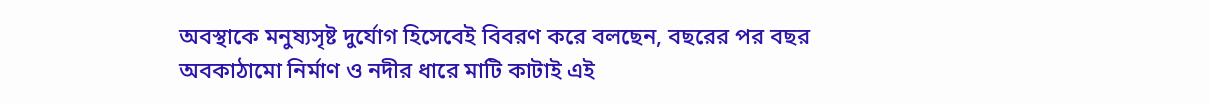অবস্থাকে মনুষ্যসৃষ্ট দুর্যোগ হিসেবেই বিবরণ করে বলছেন, বছরের পর বছর অবকাঠামো নির্মাণ ও নদীর ধারে মাটি কাটাই এই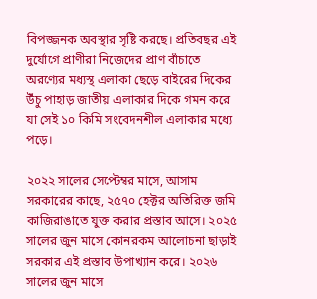বিপজ্জনক অবস্থার সৃষ্টি করছে। প্রতিবছর এই দুর্যোগে প্রাণীরা নিজেদের প্রাণ বাঁচাতে অরণ্যের মধ্যস্থ এলাকা ছেড়ে বাইরের দিকের উঁচু পাহাড় জাতীয় এলাকার দিকে গমন করে যা সেই ১০ কিমি সংবেদনশীল এলাকার মধ্যে পড়ে।

২০২২ সালের সেপ্টেম্বর মাসে, আসাম সরকারের কাছে, ২৫৭০ হেক্টর অতিরিক্ত জমি কাজিরাঙাতে যুক্ত করার প্রস্তাব আসে। ২০২৫ সালের জুন মাসে কোনরকম আলোচনা ছাড়াই সরকার এই প্রস্তাব উপাখ্যান করে। ২০২৬ সালের জুন মাসে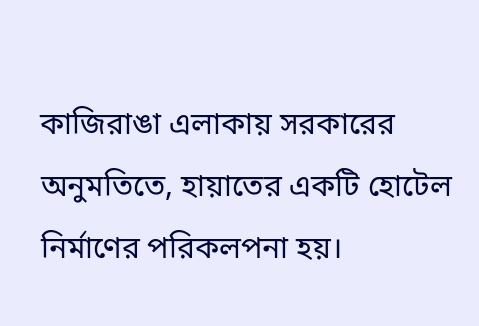কাজিরাঙা এলাকায় সরকারের অনুমতিতে, হায়াতের একটি হোটেল নির্মাণের পরিকলপনা হয়।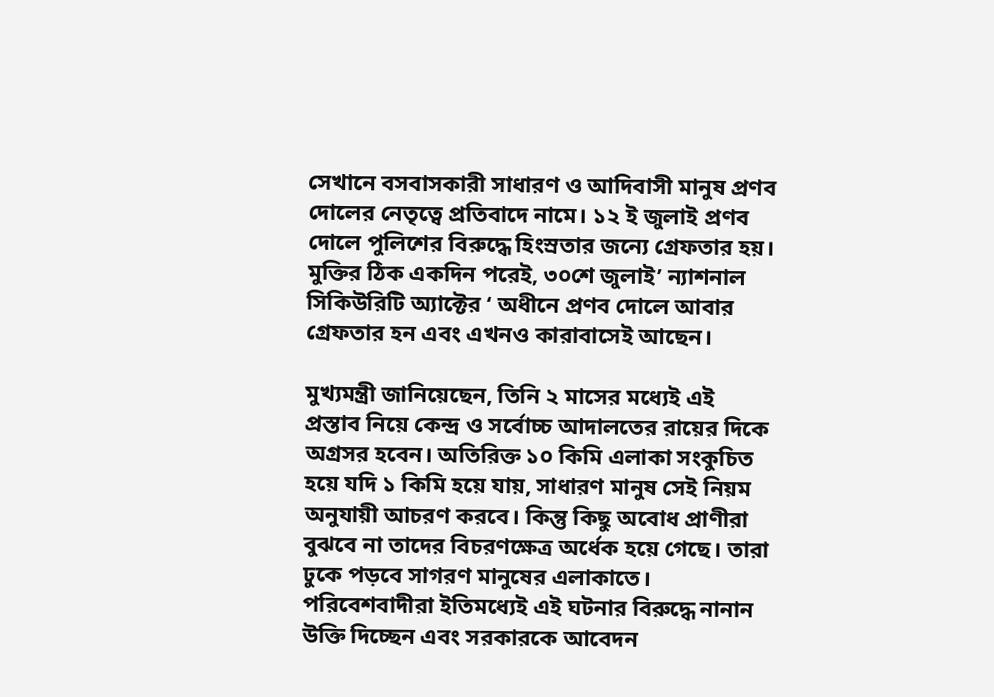সেখানে বসবাসকারী সাধারণ ও আদিবাসী মানুষ প্রণব দোলের নেতৃত্বে প্রতিবাদে নামে। ১২ ই জুলাই প্রণব দোলে পুলিশের বিরুদ্ধে হিংস্রতার জন্যে গ্রেফতার হয়। মুক্তির ঠিক একদিন পরেই, ৩০শে জুলাই’ ন্যাশনাল সিকিউরিটি অ্যাক্টের ‘ অধীনে প্রণব দোলে আবার গ্রেফতার হন এবং এখনও কারাবাসেই আছেন।

মুখ্যমন্ত্রী জানিয়েছেন, তিনি ২ মাসের মধ্যেই এই প্রস্তাব নিয়ে কেন্দ্র ও সর্বোচ্চ আদালতের রায়ের দিকে অগ্রসর হবেন। অতিরিক্ত ১০ কিমি এলাকা সংকুচিত হয়ে যদি ১ কিমি হয়ে যায়, সাধারণ মানুষ সেই নিয়ম অনুযায়ী আচরণ করবে। কিন্তু কিছু অবোধ প্রাণীরা বুঝবে না তাদের বিচরণক্ষেত্র অর্ধেক হয়ে গেছে। তারা ঢুকে পড়বে সাগরণ মানুষের এলাকাতে। পরিবেশবাদীরা ইতিমধ্যেই এই ঘটনার বিরুদ্ধে নানান উক্তি দিচ্ছেন এবং সরকারকে আবেদন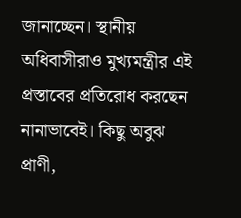জানাচ্ছেন। স্থানীয় অধিবাসীরাও মুখ্যমন্ত্রীর এই প্রস্তাবের প্রতিরোধ করছেন নানাভাবেই। কিছু অবুঝ প্রাণী,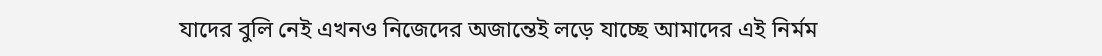যাদের বুলি নেই এখনও নিজেদের অজান্তেই লড়ে যাচ্ছে আমাদের এই নির্মম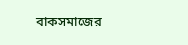বাকসমাজের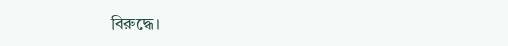বিরুদ্ধে।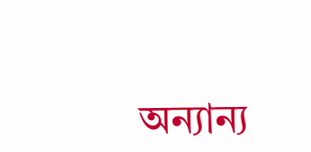অন্যান্য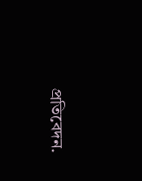প্রতিবেদন.